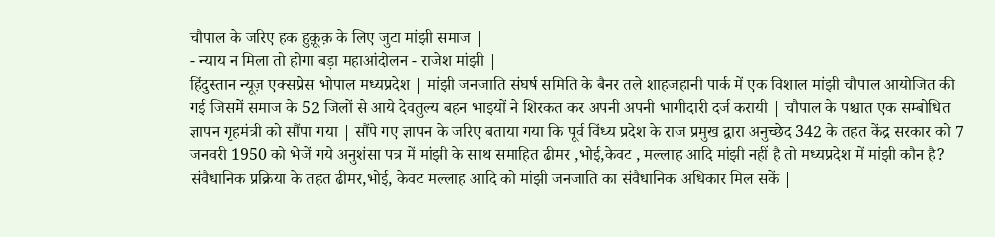चौपाल के जरिए हक हुक़ूक़ के लिए जुटा मांझी समाज |
- न्याय न मिला तो होगा बड़ा महाआंदोलन - राजेश मांझी |
हिंदुस्तान न्यूज़ एक्सप्रेस भोपाल मध्यप्रदेश | मांझी जनजाति संघर्ष समिति के बैनर तले शाहजहानी पार्क में एक विशाल मांझी चौपाल आयोजित की गई जिसमें समाज के 52 जिलों से आये देवतुल्य बहन भाइयों ने शिरकत कर अपनी अपनी भागीदारी दर्ज करायी | चौपाल के पश्चात एक सम्बोधित ज्ञापन गृहमंत्री को सौंपा गया | सौंपे गए ज्ञापन के जरिए बताया गया कि पूर्व विंध्य प्रदेश के राज प्रमुख द्वारा अनुच्छेद 342 के तहत केंद्र सरकार को 7 जनवरी 1950 को भेजें गये अनुशंसा पत्र में मांझी के साथ समाहित ढीमर ,भोई,केवट , मल्लाह आदि मांझी नहीं है तो मध्यप्रदेश में मांझी कौन है? संवैधानिक प्रक्रिया के तहत ढीमर,भोई, केवट मल्लाह आदि को मांझी जनजाति का संवैधानिक अधिकार मिल सकें |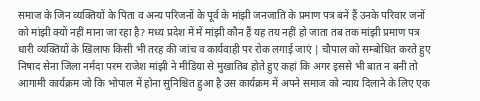समाज के जिन व्यक्तियों के पिता व अन्य परिजनों के पूर्व के मांझी जनजाति के प्रमाण पत्र बनें हैं उनके परिवार जनों को मांझी क्यों नहीं माना जा रहा है? मध्य प्रदेश में में मांझी कौन हैं यह तय नहीं हो जाता तब तक मांझी प्रमाण पत्र धारी व्यक्तियों के खिलाफ किसी भी तरह की जांच व कार्यवाही पर रोक लगाई जाएं | चौपाल को सम्बोधित करते हुए निषाद सेना जिला नर्मदा परम राजेश मांझी ने मीडिया से मुखातिब होते हुए कहां कि अगर इससे भी बात न बनी तो आगामी कार्यक्रम जो कि भोपाल में होना सुनिश्चित हुआ है उस कार्यक्रम में अपने समाज को न्याय दिलाने के लिए एक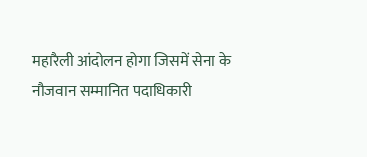महारैली आंदोलन होगा जिसमें सेना के नौजवान सम्मानित पदाधिकारी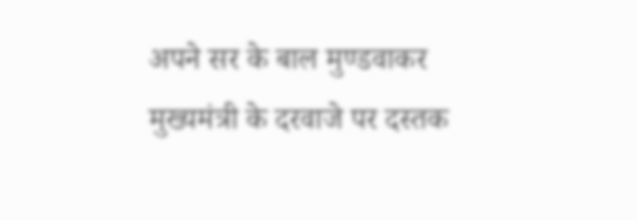अपने सर के बाल मुण्डवाकर मुख्यमंत्री के दरवाजे पर दस्तक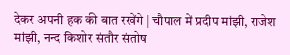देकर अपनी हक की बात रखेंगे | चौपाल में प्रदीप मांझी, राजेश मांझी, नन्द किशोर संतौर संतोष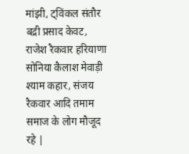मांझी, ट्विंकल संतौर बद्री प्रसाद केवट, राजेश रैकवार हरियाणा सोनिया कैलाश मेवाड़ी श्याम कहार, संजय रैकवार आदि तमाम समाज के लोग मौजूद रहे |